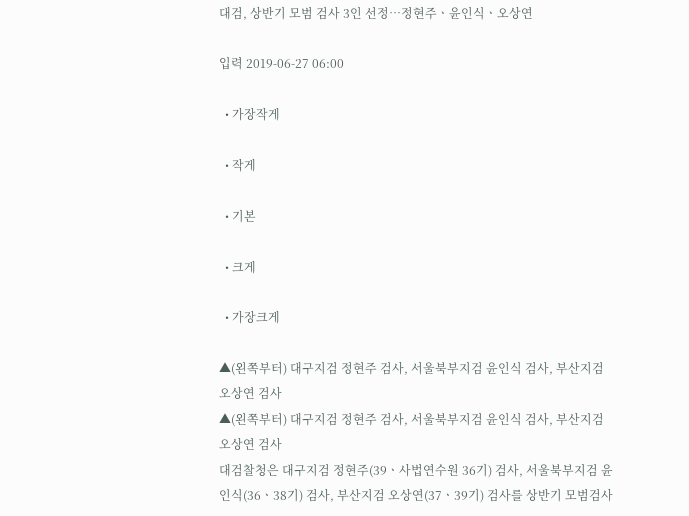대검, 상반기 모범 검사 3인 선정…정현주ㆍ윤인식ㆍ오상연

입력 2019-06-27 06:00

  • 가장작게

  • 작게

  • 기본

  • 크게

  • 가장크게

▲(왼쪽부터) 대구지검 정현주 검사, 서울북부지검 윤인식 검사, 부산지검 오상연 검사
▲(왼쪽부터) 대구지검 정현주 검사, 서울북부지검 윤인식 검사, 부산지검 오상연 검사
대검찰청은 대구지검 정현주(39ㆍ사법연수원 36기) 검사, 서울북부지검 윤인식(36ㆍ38기) 검사, 부산지검 오상연(37ㆍ39기) 검사를 상반기 모범검사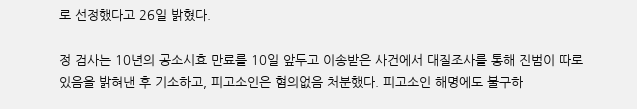로 선정했다고 26일 밝혔다.

정 검사는 10년의 공소시효 만료를 10일 앞두고 이송받은 사건에서 대질조사를 통해 진범이 따로 있음을 밝혀낸 후 기소하고, 피고소인은 혐의없음 처분했다. 피고소인 해명에도 불구하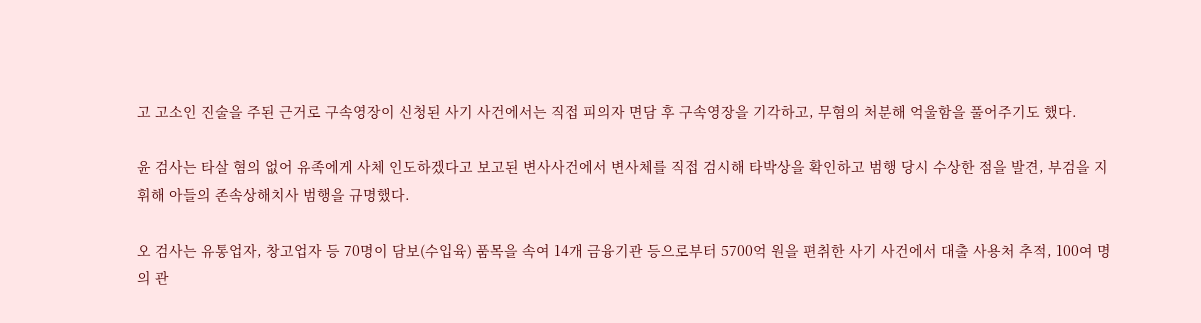고 고소인 진술을 주된 근거로 구속영장이 신청된 사기 사건에서는 직접 피의자 면담 후 구속영장을 기각하고, 무혐의 처분해 억울함을 풀어주기도 했다.

윤 검사는 타살 혐의 없어 유족에게 사체 인도하겠다고 보고된 변사사건에서 변사체를 직접 검시해 타박상을 확인하고 범행 당시 수상한 점을 발견, 부검을 지휘해 아들의 존속상해치사 범행을 규명했다.

오 검사는 유통업자, 창고업자 등 70명이 담보(수입육) 품목을 속여 14개 금융기관 등으로부터 5700억 원을 편취한 사기 사건에서 대출 사용처 추적, 100여 명의 관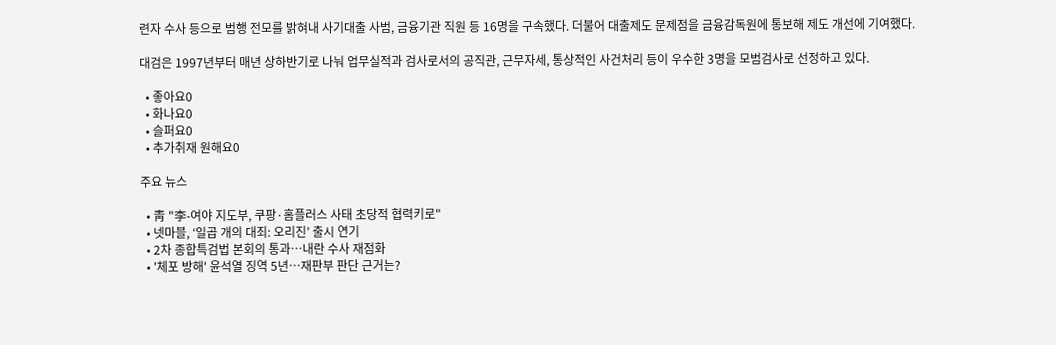련자 수사 등으로 범행 전모를 밝혀내 사기대출 사범, 금융기관 직원 등 16명을 구속했다. 더불어 대출제도 문제점을 금융감독원에 통보해 제도 개선에 기여했다.

대검은 1997년부터 매년 상하반기로 나눠 업무실적과 검사로서의 공직관, 근무자세, 통상적인 사건처리 등이 우수한 3명을 모범검사로 선정하고 있다.

  • 좋아요0
  • 화나요0
  • 슬퍼요0
  • 추가취재 원해요0

주요 뉴스

  • 靑 "李-여야 지도부, 쿠팡·홈플러스 사태 초당적 협력키로"
  • 넷마블, ‘일곱 개의 대죄: 오리진’ 출시 연기
  • 2차 종합특검법 본회의 통과…내란 수사 재점화
  • '체포 방해' 윤석열 징역 5년…재판부 판단 근거는?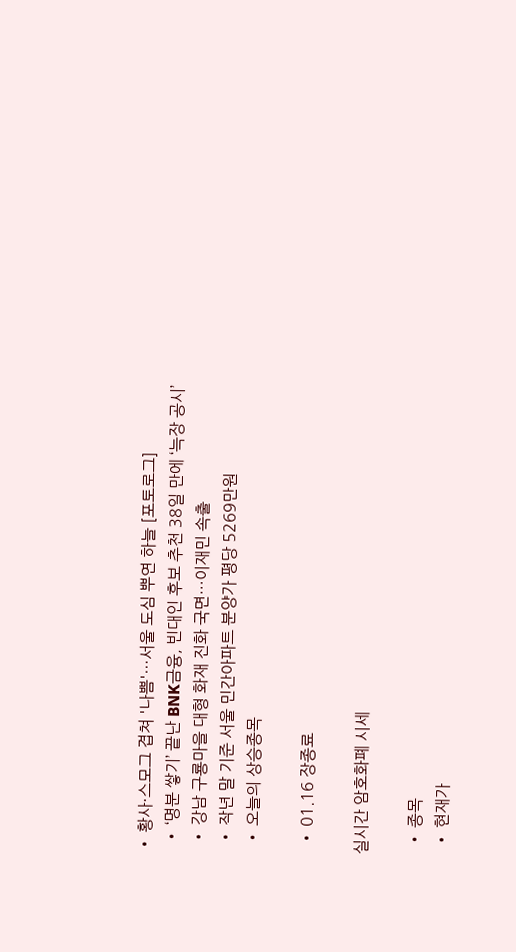• 황사·스모그 겹쳐 '나쁨'…서울 도심 뿌연 하늘 [포토로그]
  • ‘명분 쌓기’ 끝난 BNK금융, 빈대인 후보 추천 38일 만에 ‘늑장 공시’
  • 강남 구룡마을 대형 화재 진화 국면…이재민 속출
  • 작년 말 기준 서울 민간아파트 분양가 평당 5269만원
  • 오늘의 상승종목

  • 01.16 장종료

실시간 암호화폐 시세

  • 종목
  • 현재가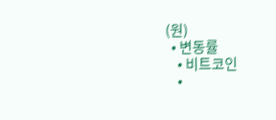(원)
  • 변동률
    • 비트코인
    •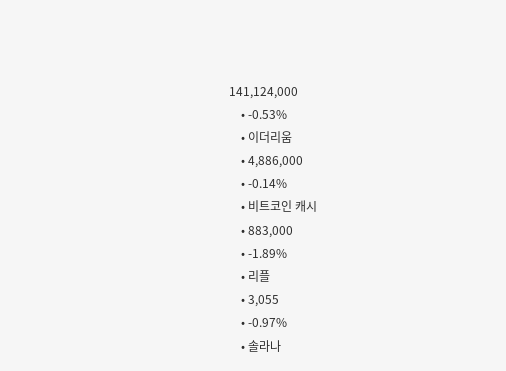141,124,000
    • -0.53%
    • 이더리움
    • 4,886,000
    • -0.14%
    • 비트코인 캐시
    • 883,000
    • -1.89%
    • 리플
    • 3,055
    • -0.97%
    • 솔라나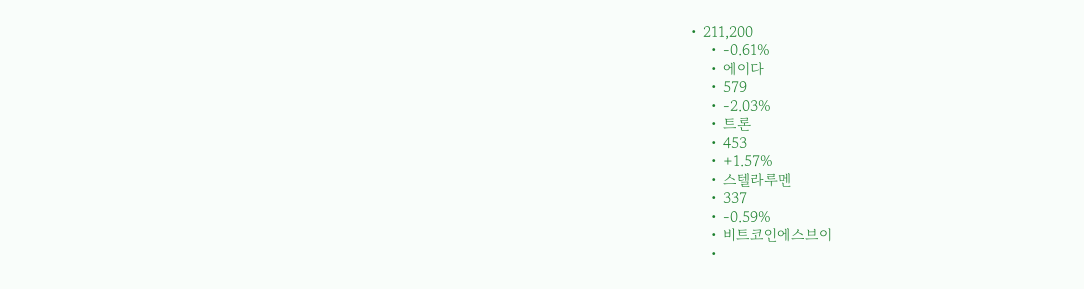• 211,200
    • -0.61%
    • 에이다
    • 579
    • -2.03%
    • 트론
    • 453
    • +1.57%
    • 스텔라루멘
    • 337
    • -0.59%
    • 비트코인에스브이
    •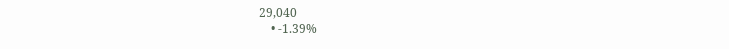29,040
    • -1.39%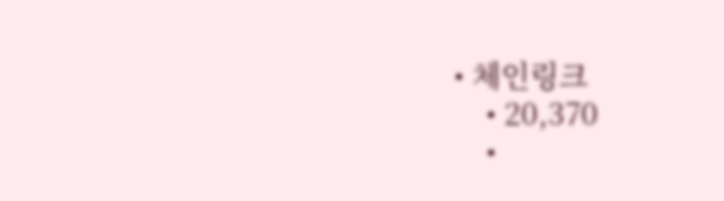• 체인링크
    • 20,370
    •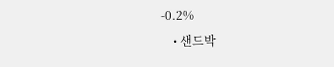-0.2%
    • 샌드박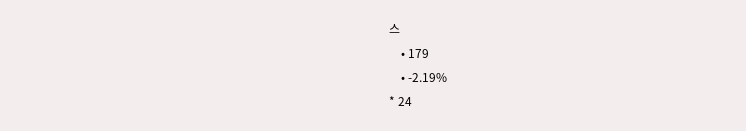스
    • 179
    • -2.19%
* 24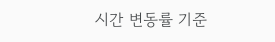시간 변동률 기준